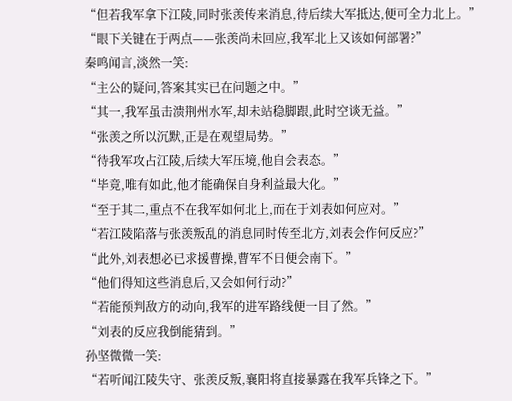“但若我军拿下江陵,同时张羡传来消息,待后续大军抵达,便可全力北上。”
“眼下关键在于两点——张羡尚未回应,我军北上又该如何部署?”
秦鸣闻言,淡然一笑:
“主公的疑问,答案其实已在问题之中。”
“其一,我军虽击溃荆州水军,却未站稳脚跟,此时空谈无益。”
“张羡之所以沉默,正是在观望局势。”
“待我军攻占江陵,后续大军压境,他自会表态。”
“毕竟,唯有如此,他才能确保自身利益最大化。”
“至于其二,重点不在我军如何北上,而在于刘表如何应对。”
“若江陵陷落与张羡叛乱的消息同时传至北方,刘表会作何反应?”
“此外,刘表想必已求援曹操,曹军不日便会南下。”
“他们得知这些消息后,又会如何行动?”
“若能预判敌方的动向,我军的进军路线便一目了然。”
“刘表的反应我倒能猜到。”
孙坚微微一笑:
“若听闻江陵失守、张羡反叛,襄阳将直接暴露在我军兵锋之下。”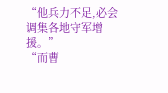“他兵力不足,必会调集各地守军增援。”
“而曹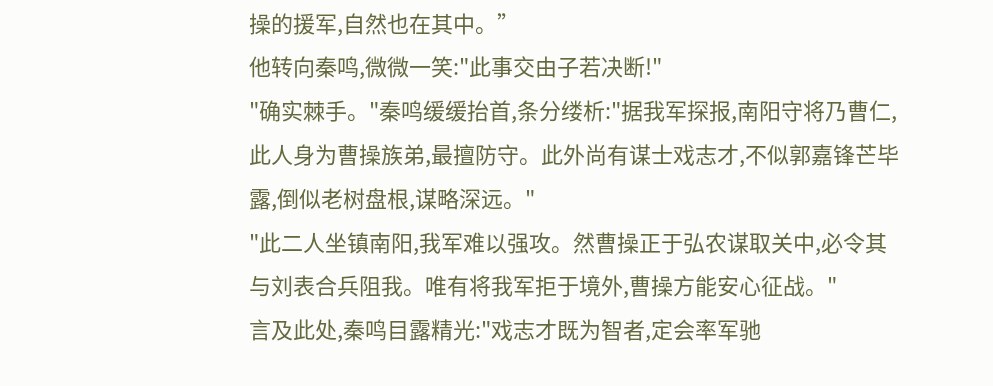操的援军,自然也在其中。”
他转向秦鸣,微微一笑:"此事交由子若决断!"
"确实棘手。"秦鸣缓缓抬首,条分缕析:"据我军探报,南阳守将乃曹仁,此人身为曹操族弟,最擅防守。此外尚有谋士戏志才,不似郭嘉锋芒毕露,倒似老树盘根,谋略深远。"
"此二人坐镇南阳,我军难以强攻。然曹操正于弘农谋取关中,必令其与刘表合兵阻我。唯有将我军拒于境外,曹操方能安心征战。"
言及此处,秦鸣目露精光:"戏志才既为智者,定会率军驰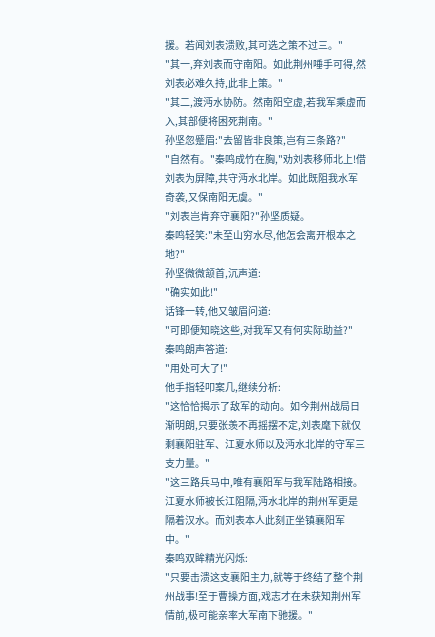援。若闻刘表溃败,其可选之策不过三。"
"其一,弃刘表而守南阳。如此荆州唾手可得,然刘表必难久持,此非上策。"
"其二,渡沔水协防。然南阳空虚,若我军乘虚而入,其部便将困死荆南。"
孙坚忽蹙眉:"去留皆非良策,岂有三条路?"
"自然有。"秦鸣成竹在胸,"劝刘表移师北上!借刘表为屏障,共守沔水北岸。如此既阻我水军奇袭,又保南阳无虞。"
"刘表岂肯弃守襄阳?"孙坚质疑。
秦鸣轻笑:"未至山穷水尽,他怎会离开根本之地?"
孙坚微微颔首,沉声道:
"确实如此!"
话锋一转,他又皱眉问道:
"可即便知晓这些,对我军又有何实际助益?"
秦鸣朗声答道:
"用处可大了!"
他手指轻叩案几,继续分析:
"这恰恰揭示了敌军的动向。如今荆州战局日渐明朗,只要张羡不再摇摆不定,刘表麾下就仅剩襄阳驻军、江夏水师以及沔水北岸的守军三支力量。"
"这三路兵马中,唯有襄阳军与我军陆路相接。江夏水师被长江阻隔,沔水北岸的荆州军更是隔着汉水。而刘表本人此刻正坐镇襄阳军中。"
秦鸣双眸精光闪烁:
"只要击溃这支襄阳主力,就等于终结了整个荆州战事!至于曹操方面,戏志才在未获知荆州军情前,极可能亲率大军南下驰援。"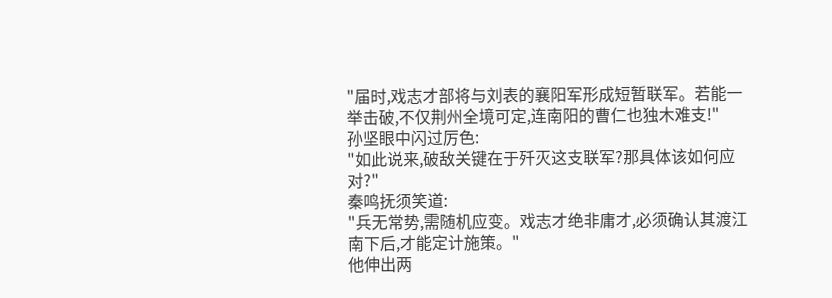"届时,戏志才部将与刘表的襄阳军形成短暂联军。若能一举击破,不仅荆州全境可定,连南阳的曹仁也独木难支!"
孙坚眼中闪过厉色:
"如此说来,破敌关键在于歼灭这支联军?那具体该如何应对?"
秦鸣抚须笑道:
"兵无常势,需随机应变。戏志才绝非庸才,必须确认其渡江南下后,才能定计施策。"
他伸出两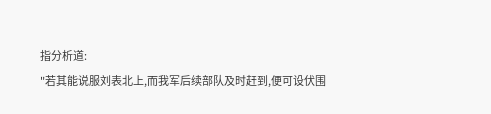指分析道:
"若其能说服刘表北上,而我军后续部队及时赶到,便可设伏围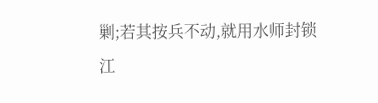剿;若其按兵不动,就用水师封锁江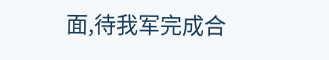面,待我军完成合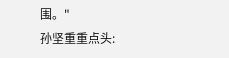围。"
孙坚重重点头: